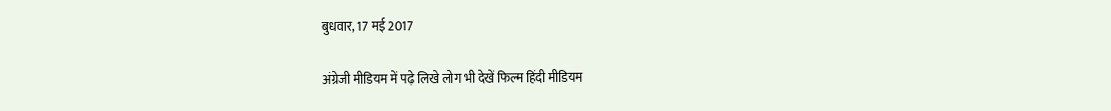बुधवार, 17 मई 2017

अंग्रेजी मीडियम में पढ़े लिखे लोग भी देखें फिल्म हिंदी मीडियम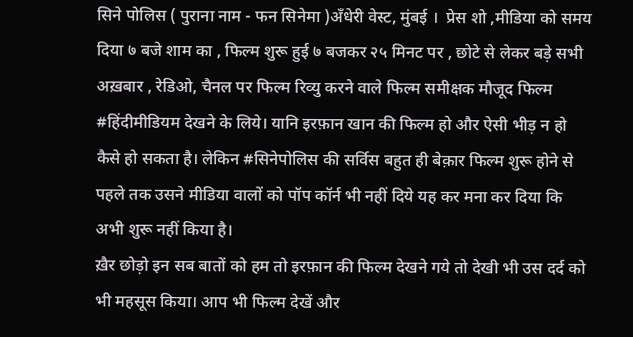सिने पोलिस ( पुराना नाम - फन सिनेमा )अँधेरी वेस्ट, मुंबई ।  प्रेस शो ,मीडिया को समय दिया ७ बजे शाम का , फिल्म शुरू हुई ७ बजकर २५ मिनट पर , छोटे से लेकर बड़े सभी अख़बार , रेडिओ, चैनल पर फिल्म रिव्यु करने वाले फिल्म समीक्षक मौजूद फिल्म #हिंदीमीडियम देखने के लिये। यानि इरफ़ान खान की फिल्म हो और ऐसी भीड़ न हो कैसे हो सकता है। लेकिन #सिनेपोलिस की सर्विस बहुत ही बेक़ार फिल्म शुरू होने से पहले तक उसने मीडिया वालों को पॉप कॉर्न भी नहीं दिये यह कर मना कर दिया कि अभी शुरू नहीं किया है।
ख़ैर छोड़ो इन सब बातों को हम तो इरफ़ान की फिल्म देखने गये तो देखी भी उस दर्द को भी महसूस किया। आप भी फिल्म देखें और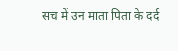सच में उन माता पिता के दर्द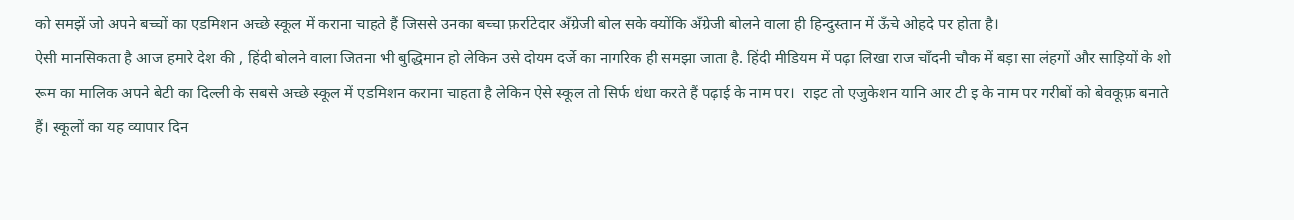को समझें जो अपने बच्चों का एडमिशन अच्छे स्कूल में कराना चाहते हैं जिससे उनका बच्चा फ़र्राटेदार अँग्रेजी बोल सके क्योंकि अँग्रेजी बोलने वाला ही हिन्दुस्तान में ऊँचे ओहदे पर होता है।
ऐसी मानसिकता है आज हमारे देश की , हिंदी बोलने वाला जितना भी बुद्धिमान हो लेकिन उसे दोयम दर्जे का नागरिक ही समझा जाता है. हिंदी मीडियम में पढ़ा लिखा राज चाँदनी चौक में बड़ा सा लंहगों और साड़ियों के शो रूम का मालिक अपने बेटी का दिल्ली के सबसे अच्छे स्कूल में एडमिशन कराना चाहता है लेकिन ऐसे स्कूल तो सिर्फ धंधा करते हैं पढ़ाई के नाम पर।  राइट तो एजुकेशन यानि आर टी इ के नाम पर गरीबों को बेवकूफ़ बनाते हैं। स्कूलों का यह व्यापार दिन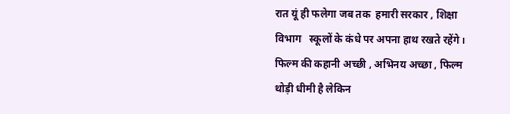रात यूं ही फलेगा जब तक  हमारी सरकार , शिक्षा विभाग   स्कूलों के कंधे पर अपना हाथ रखते रहेंगे।
फिल्म की कहानी अच्छी , अभिनय अच्छा , फिल्म थोड़ी धीमी है लेकिन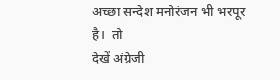अच्छा सन्देश मनोरंजन भी भरपूर है।  तो
देखें अंग्रेजी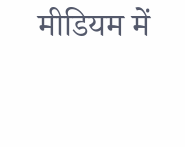मीडियम में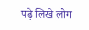पढ़े लिखे लोग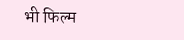भी फिल्म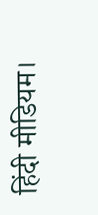हिंदी मीडियम।